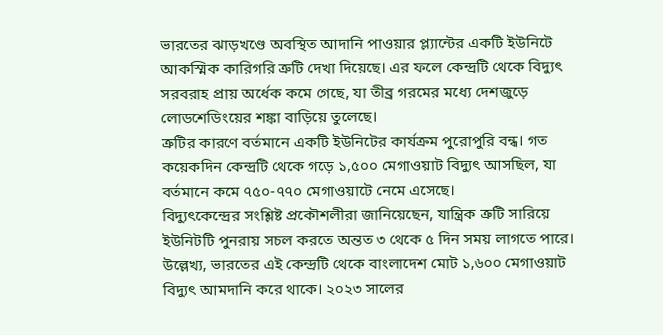ভারতের ঝাড়খণ্ডে অবস্থিত আদানি পাওয়ার প্ল্যান্টের একটি ইউনিটে আকস্মিক কারিগরি ত্রুটি দেখা দিয়েছে। এর ফলে কেন্দ্রটি থেকে বিদ্যুৎ সরবরাহ প্রায় অর্ধেক কমে গেছে, যা তীব্র গরমের মধ্যে দেশজুড়ে লোডশেডিংয়ের শঙ্কা বাড়িয়ে তুলেছে।
ত্রুটির কারণে বর্তমানে একটি ইউনিটের কার্যক্রম পুরোপুরি বন্ধ। গত কয়েকদিন কেন্দ্রটি থেকে গড়ে ১,৫০০ মেগাওয়াট বিদ্যুৎ আসছিল, যা বর্তমানে কমে ৭৫০-৭৭০ মেগাওয়াটে নেমে এসেছে।
বিদ্যুৎকেন্দ্রের সংশ্লিষ্ট প্রকৌশলীরা জানিয়েছেন, যান্ত্রিক ত্রুটি সারিয়ে ইউনিটটি পুনরায় সচল করতে অন্তত ৩ থেকে ৫ দিন সময় লাগতে পারে।
উল্লেখ্য, ভারতের এই কেন্দ্রটি থেকে বাংলাদেশ মোট ১,৬০০ মেগাওয়াট বিদ্যুৎ আমদানি করে থাকে। ২০২৩ সালের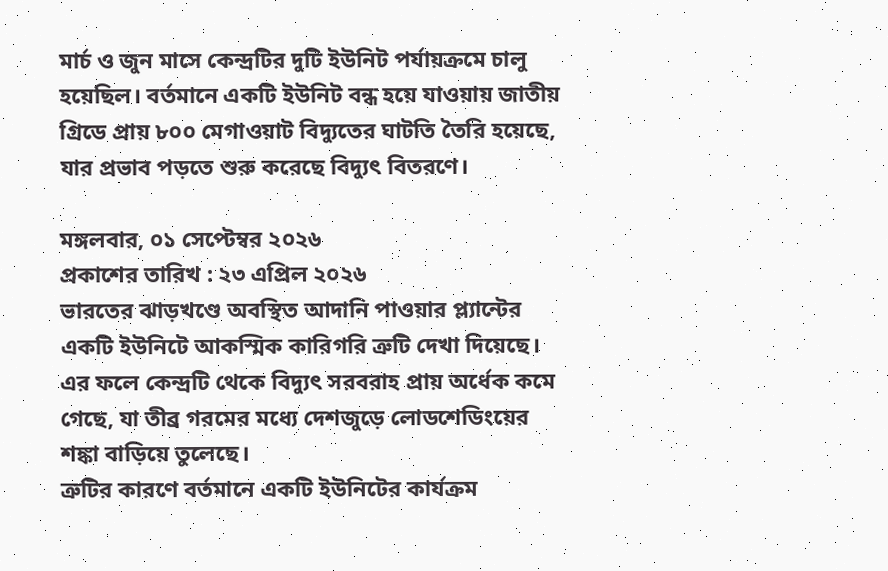মার্চ ও জুন মাসে কেন্দ্রটির দুটি ইউনিট পর্যায়ক্রমে চালু হয়েছিল। বর্তমানে একটি ইউনিট বন্ধ হয়ে যাওয়ায় জাতীয় গ্রিডে প্রায় ৮০০ মেগাওয়াট বিদ্যুতের ঘাটতি তৈরি হয়েছে, যার প্রভাব পড়তে শুরু করেছে বিদ্যুৎ বিতরণে।

মঙ্গলবার, ০১ সেপ্টেম্বর ২০২৬
প্রকাশের তারিখ : ২৩ এপ্রিল ২০২৬
ভারতের ঝাড়খণ্ডে অবস্থিত আদানি পাওয়ার প্ল্যান্টের একটি ইউনিটে আকস্মিক কারিগরি ত্রুটি দেখা দিয়েছে। এর ফলে কেন্দ্রটি থেকে বিদ্যুৎ সরবরাহ প্রায় অর্ধেক কমে গেছে, যা তীব্র গরমের মধ্যে দেশজুড়ে লোডশেডিংয়ের শঙ্কা বাড়িয়ে তুলেছে।
ত্রুটির কারণে বর্তমানে একটি ইউনিটের কার্যক্রম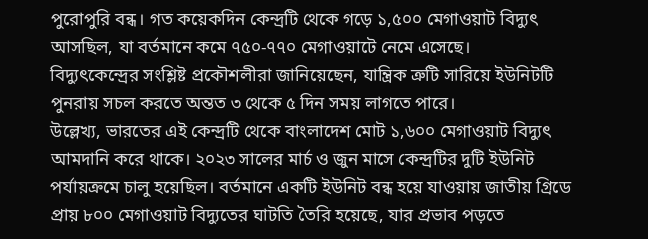পুরোপুরি বন্ধ। গত কয়েকদিন কেন্দ্রটি থেকে গড়ে ১,৫০০ মেগাওয়াট বিদ্যুৎ আসছিল, যা বর্তমানে কমে ৭৫০-৭৭০ মেগাওয়াটে নেমে এসেছে।
বিদ্যুৎকেন্দ্রের সংশ্লিষ্ট প্রকৌশলীরা জানিয়েছেন, যান্ত্রিক ত্রুটি সারিয়ে ইউনিটটি পুনরায় সচল করতে অন্তত ৩ থেকে ৫ দিন সময় লাগতে পারে।
উল্লেখ্য, ভারতের এই কেন্দ্রটি থেকে বাংলাদেশ মোট ১,৬০০ মেগাওয়াট বিদ্যুৎ আমদানি করে থাকে। ২০২৩ সালের মার্চ ও জুন মাসে কেন্দ্রটির দুটি ইউনিট পর্যায়ক্রমে চালু হয়েছিল। বর্তমানে একটি ইউনিট বন্ধ হয়ে যাওয়ায় জাতীয় গ্রিডে প্রায় ৮০০ মেগাওয়াট বিদ্যুতের ঘাটতি তৈরি হয়েছে, যার প্রভাব পড়তে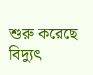শুরু করেছে বিদ্যুৎ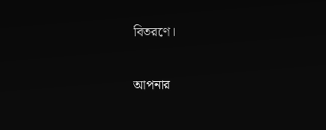বিতরণে।

আপনার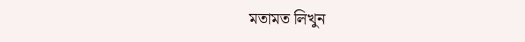মতামত লিখুন